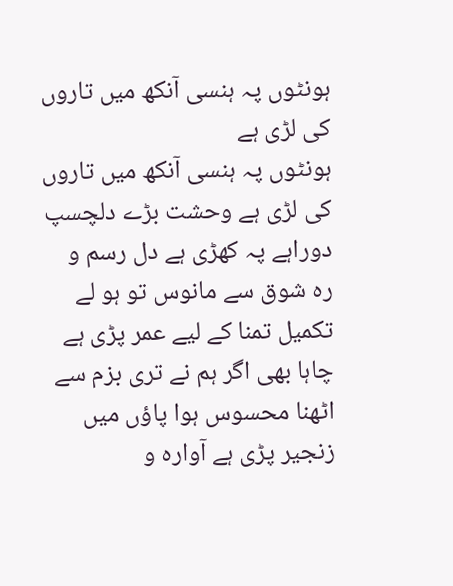ہونٹوں پہ ہنسی آنکھ میں تاروں کی لڑی ہے
ہونٹوں پہ ہنسی آنکھ میں تاروں کی لڑی ہے وحشت بڑے دلچسپ دوراہے پہ کھڑی ہے دل رسم و رہ شوق سے مانوس تو ہو لے تکمیل تمنا کے لیے عمر پڑی ہے چاہا بھی اگر ہم نے تری بزم سے اٹھنا محسوس ہوا پاؤں میں زنجیر پڑی ہے آوارہ و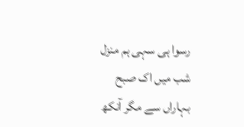رسوا ہی سہی ہم منزل شب میں اک صبح بہاراں سے مگر آنکھ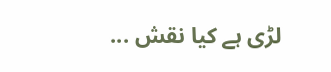لڑی ہے کیا نقش ...